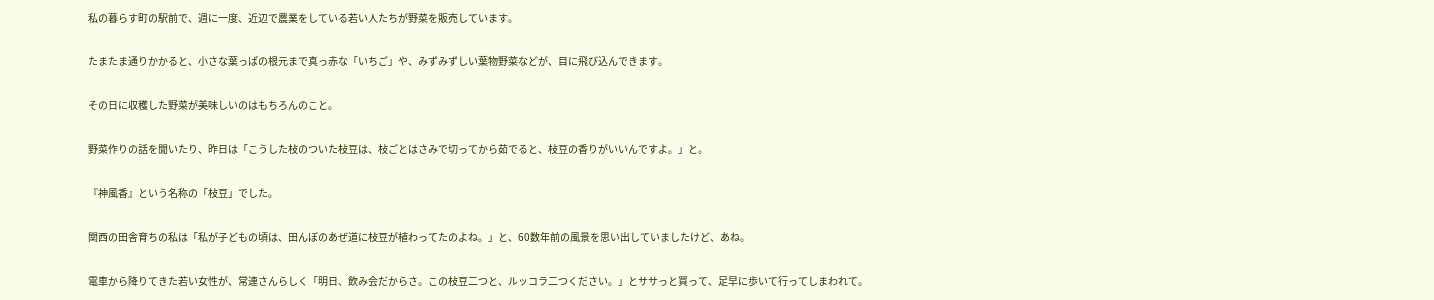私の暮らす町の駅前で、週に一度、近辺で農業をしている若い人たちが野菜を販売しています。

たまたま通りかかると、小さな葉っぱの根元まで真っ赤な「いちご」や、みずみずしい葉物野菜などが、目に飛び込んできます。

その日に収穫した野菜が美味しいのはもちろんのこと。

野菜作りの話を聞いたり、昨日は「こうした枝のついた枝豆は、枝ごとはさみで切ってから茹でると、枝豆の香りがいいんですよ。」と。

『神風香』という名称の「枝豆」でした。

関西の田舎育ちの私は「私が子どもの頃は、田んぼのあぜ道に枝豆が植わってたのよね。」と、60数年前の風景を思い出していましたけど、あね。

電車から降りてきた若い女性が、常連さんらしく「明日、飲み会だからさ。この枝豆二つと、ルッコラ二つください。」とササっと買って、足早に歩いて行ってしまわれて。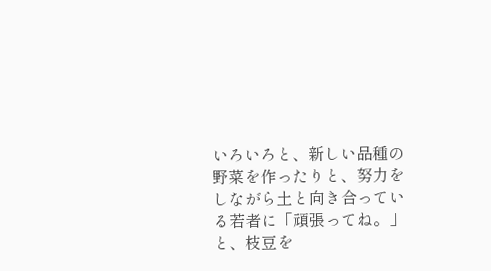いろいろと、新しい品種の野菜を作ったりと、努力をしながら土と向き合っている若者に「頑張ってね。」と、枝豆を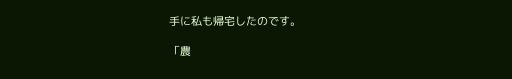手に私も帰宅したのです。

「農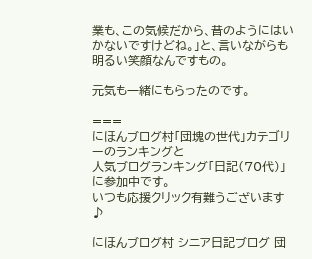業も、この気候だから、昔のようにはいかないですけどね。」と、言いながらも明るい笑顔なんですもの。

元気も一緒にもらったのです。

===
にほんブログ村「団塊の世代」カテゴリーのランキングと
人気ブログランキング「日記(70代)」に参加中です。
いつも応援クリック有難うございます♪

にほんブログ村 シニア日記ブログ 団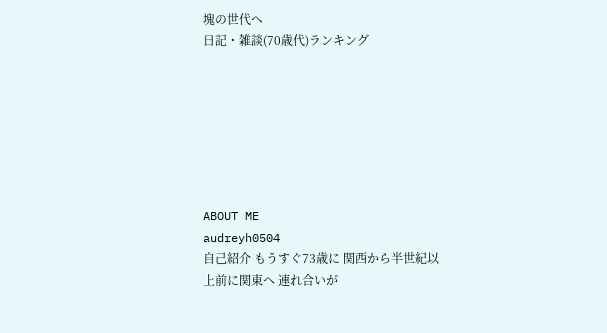塊の世代へ
日記・雑談(70歳代)ランキング







ABOUT ME
audreyh0504
自己紹介 もうすぐ73歳に 関西から半世紀以上前に関東へ 連れ合いが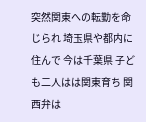突然関東への転勤を命じられ 埼玉県や都内に住んで 今は千葉県 子ども二人はは関東育ち 関西弁は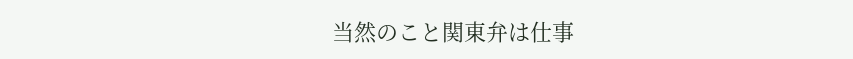当然のこと関東弁は仕事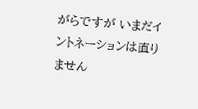がらですが いまだイントネーションは直りません